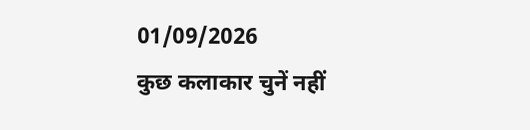01/09/2026
कुछ कलाकार चुनें नहीं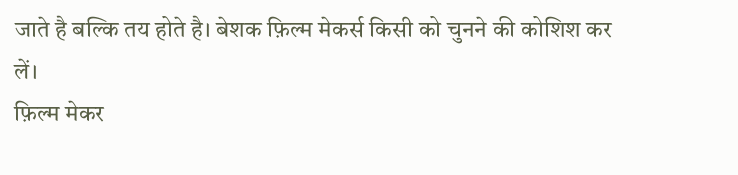जाते है बल्कि तय होते है। बेशक फ़िल्म मेकर्स किसी को चुनने की कोशिश कर लें।
फ़िल्म मेकर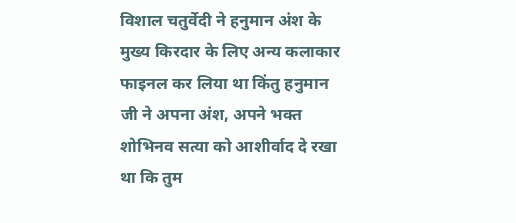विशाल चतुर्वेदी ने हनुमान अंश के मुख्य किरदार के लिए अन्य कलाकार फाइनल कर लिया था किंतु हनुमान जी ने अपना अंश, अपने भक्त शोभिनव सत्या को आशीर्वाद दे रखा था कि तुम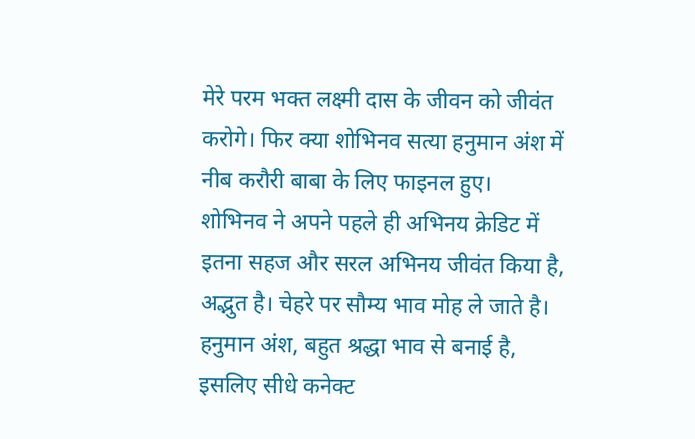मेरे परम भक्त लक्ष्मी दास के जीवन को जीवंत करोगे। फिर क्या शोभिनव सत्या हनुमान अंश में नीब करौरी बाबा के लिए फाइनल हुए।
शोभिनव ने अपने पहले ही अभिनय क्रेडिट में इतना सहज और सरल अभिनय जीवंत किया है, अद्भुत है। चेहरे पर सौम्य भाव मोह ले जाते है।
हनुमान अंश, बहुत श्रद्धा भाव से बनाई है, इसलिए सीधे कनेक्ट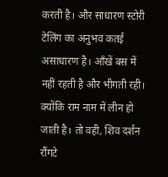करती है। और साधारण स्टोरी टेलिंग का अनुभव कतई असाधारण है। आँखें बस में नहीं रहती है और भीगती रही। क्योंकि राम नाम में लीन हो जाती है। तो वही, शिव दर्शन रौंगटे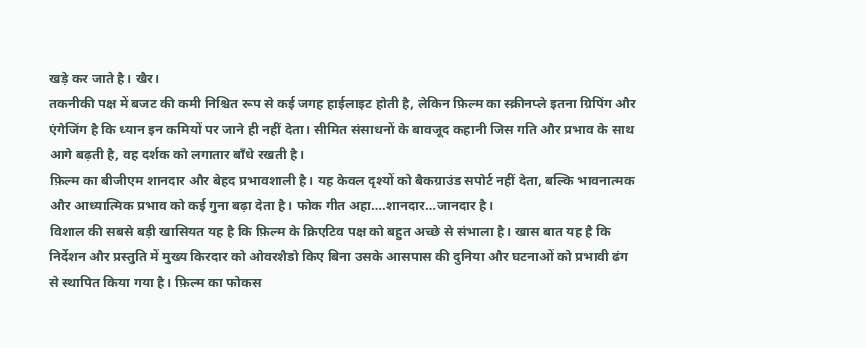खड़े कर जाते है। खैर।
तकनीकी पक्ष में बजट की कमी निश्चित रूप से कई जगह हाईलाइट होती है, लेकिन फ़िल्म का स्क्रीनप्ले इतना ग्रिपिंग और एंगेजिंग है कि ध्यान इन कमियों पर जाने ही नहीं देता। सीमित संसाधनों के बावजूद कहानी जिस गति और प्रभाव के साथ आगे बढ़ती है, वह दर्शक को लगातार बाँधे रखती है।
फ़िल्म का बीजीएम शानदार और बेहद प्रभावशाली है। यह केवल दृश्यों को बैकग्राउंड सपोर्ट नहीं देता, बल्कि भावनात्मक और आध्यात्मिक प्रभाव को कई गुना बढ़ा देता है। फोक गीत अहा….शानदार…जानदार है।
विशाल की सबसे बड़ी खासियत यह है कि फ़िल्म के क्रिएटिव पक्ष को बहुत अच्छे से संभाला है। खास बात यह है कि निर्देशन और प्रस्तुति में मुख्य किरदार को ओवरशैडो किए बिना उसके आसपास की दुनिया और घटनाओं को प्रभावी ढंग से स्थापित किया गया है। फ़िल्म का फोकस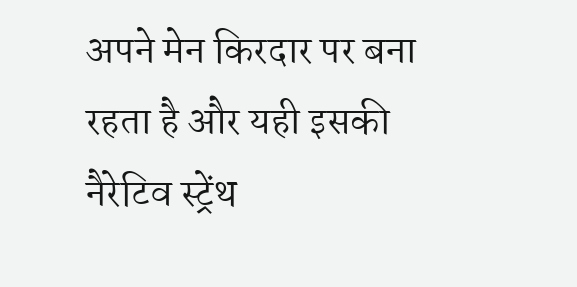अपने मेन किरदार पर बना रहता है और यही इसकी नैरेटिव स्ट्रेंथ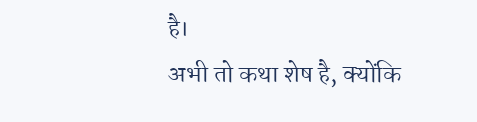है।
अभी तो कथा शेष है, क्योंकि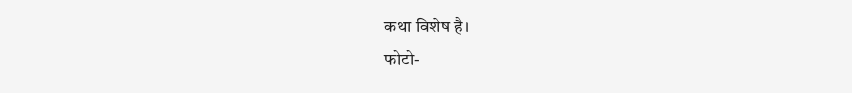कथा विशेष है।
फोटो-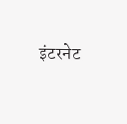इंटरनेट